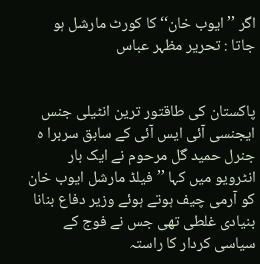اگر ’’ایوب خان‘‘ کا کورٹ مارشل ہو جاتا : تحریر مظہر عباس


پاکستان کی طاقتور ترین انٹیلی جنس ایجنسی آئی ایس آئی کے سابق سربرا ہ جنرل حمید گل مرحوم نے ایک بار انٹرویو میں کہا ’’فیلڈ مارشل ایوب خان کو آرمی چیف ہوتے ہوئے وزیر دفاع بنانا بنیادی غلطی تھی جس نے فوج کے سیاسی کردار کا راستہ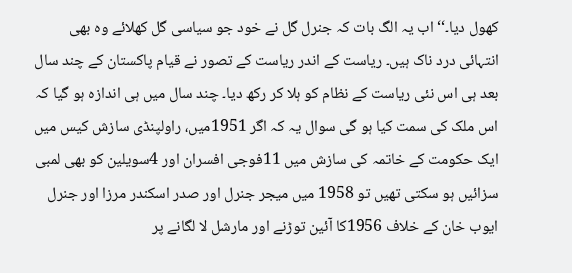کھول دیا۔‘‘ اب یہ الگ بات کہ جنرل گل نے خود جو سیاسی گل کھلائے وہ بھی انتہائی درد ناک ہیں۔ ریاست کے اندر ریاست کے تصور نے قیام پاکستان کے چند سال بعد ہی اس نئی ریاست کے نظام کو ہلا کر رکھ دیا۔ چند سال میں ہی اندازہ ہو گیا کہ اس ملک کی سمت کیا ہو گی سوال یہ کہ اگر 1951میں، راولپنڈی سازش کیس میں ایک حکومت کے خاتمہ کی سازش میں 11فوجی افسران اور 4سویلین کو بھی لمبی سزائیں ہو سکتی تھیں تو 1958 میں میجر جنرل اور صدر اسکندر مرزا اور جنرل ایوب خان کے خلاف 1956کا آئین توڑنے اور مارشل لا لگانے پر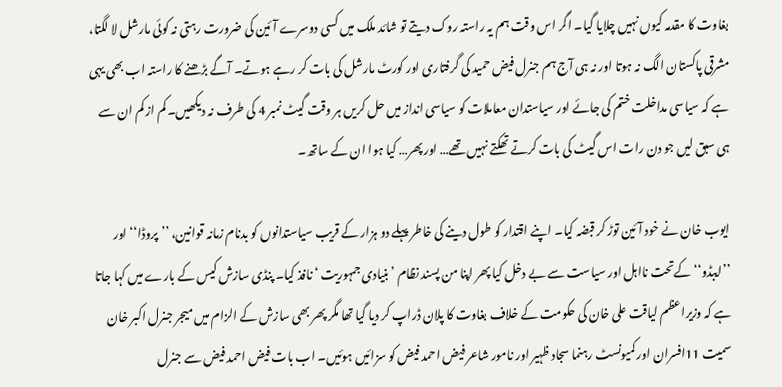بغاوت کا مقدمہ کیوں نہیں چلایا گیا۔ اگر اس وقت ہم یہ راستہ روک دیتے تو شائد ملک میں کسی دوسرے آئین کی ضرورت رہتی نہ کوئی مارشل لا لگتا، مشرقی پاکستان الگ نہ ہوتا اور نہ ہی آج ہم جنرل فیض حمید کی گرفتاری اور کورٹ مارشل کی بات کر رہے ہوتے۔ آگے بڑھنے کا راستہ اب بھی یہی ہے کہ سیاسی مداخلت ختم کی جائے اور سیاستدان معاملات کو سیاسی انداز میں حل کریں ہر وقت گیٹ نمبر 4 کی طرف نہ دیکھیں۔ کم از کم ان سے ہی سبق لیں جو دن رات اس گیٹ کی بات کرتے تھکتے نہیں تھے… اور پھر… کیا ہوا ان کے ساتھ۔

ایوب خان نے خود آئین توڑ کر قبضہ کیا۔ اپنے اقتدار کو طول دینے کی خاطر پہلے دو ہزار کے قریب سیاستدانوں کو بدنام زمانہ قوانین، ’’پروڈا‘‘ اور ’’ایبڈو‘‘ کےتحت نااہل اور سیاست سے بے دخل کیا پھر اپنا من پسند نظام ’بنیادی جمہوریت ‘نافذ کیا۔ پنڈی سازش کیس کے بارے میں کہا جاتا ہے کہ وزیراعظم لیاقت علی خان کی حکومت کے خلاف بغاوت کا پلان ڈراپ کر دیا گیا تھا مگر پھر بھی سازش کے الزام میں میجر جنرل اکبر خان سمیت 11افسران اور کمیونسٹ رہنما سجاد ظہیر اور نامور شاعر فیض احمد فیض کو سزائیں ہوئیں۔ اب بات فیض احمد فیض سے جنرل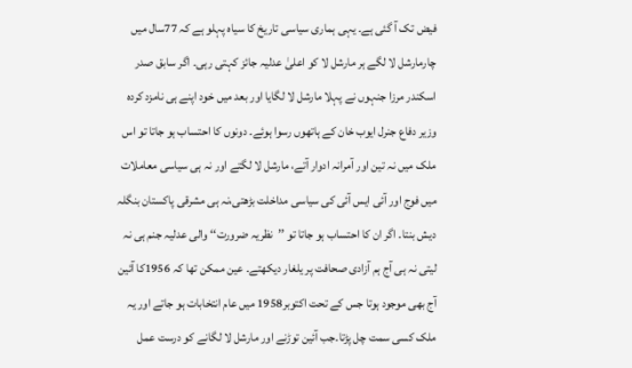فیض تک آ گئی ہے۔ یہی ہماری سیاسی تاریخ کا سیاہ پہلو ہے کہ 77سال میں چارمارشل لا لگے ہر مارشل لا کو اعلیٰ عدلیہ جائز کہتی رہی۔ اگر سابق صدر اسکندر مرزا جنہوں نے پہلا مارشل لا لگایا اور بعد میں خود اپنے ہی نامزد کردہ وزیر دفاع جنرل ایوب خان کے ہاتھوں رسوا ہوئے۔ دونوں کا احتساب ہو جاتا تو اس ملک میں نہ تین اور آمرانہ ادوار آتے، مارشل لا لگتے اور نہ ہی سیاسی معاملات میں فوج اور آئی ایس آئی کی سیاسی مداخلت بڑھتی،نہ ہی مشرقی پاکستان بنگلہ دیش بنتا۔ اگر ان کا احتساب ہو جاتا تو ’’نظریہ ضرورت‘‘ والی عدلیہ جنم ہی نہ لیتی نہ ہی آج ہم آزادی صحافت پر یلغار دیکھتے۔ عین ممکن تھا کہ 1956کا آئین آج بھی موجود ہوتا جس کے تحت اکتوبر1958 میں عام انتخابات ہو جاتے اور یہ ملک کسی سمت چل پڑتا۔جب آئین توڑنے اور مارشل لا لگانے کو درست عمل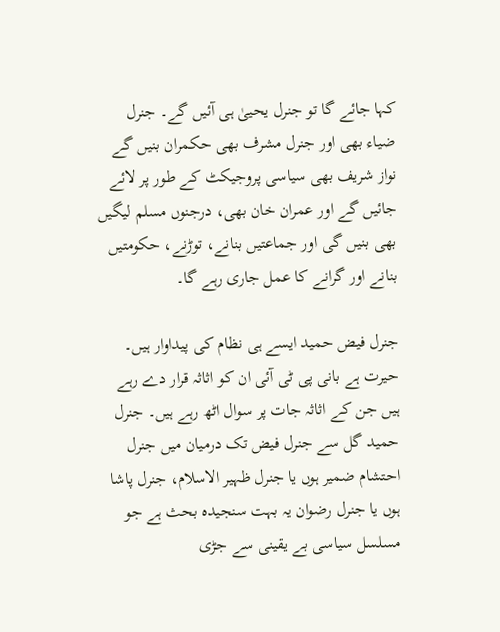کہا جائے گا تو جنرل یحییٰ ہی آئیں گے۔ جنرل ضیاء بھی اور جنرل مشرف بھی حکمران بنیں گے نواز شریف بھی سیاسی پروجیکٹ کے طور پر لائے جائیں گے اور عمران خان بھی، درجنوں مسلم لیگیں بھی بنیں گی اور جماعتیں بنانے، توڑنے، حکومتیں بنانے اور گرانے کا عمل جاری رہے گا۔

جنرل فیض حمید ایسے ہی نظام کی پیداوار ہیں۔ حیرت ہے بانی پی ٹی آئی ان کو اثاثہ قرار دے رہے ہیں جن کے اثاثہ جات پر سوال اٹھ رہے ہیں۔ جنرل حمید گل سے جنرل فیض تک درمیان میں جنرل احتشام ضمیر ہوں یا جنرل ظہیر الاسلام، جنرل پاشا ہوں یا جنرل رضوان یہ بہت سنجیدہ بحث ہے جو مسلسل سیاسی بے یقینی سے جڑی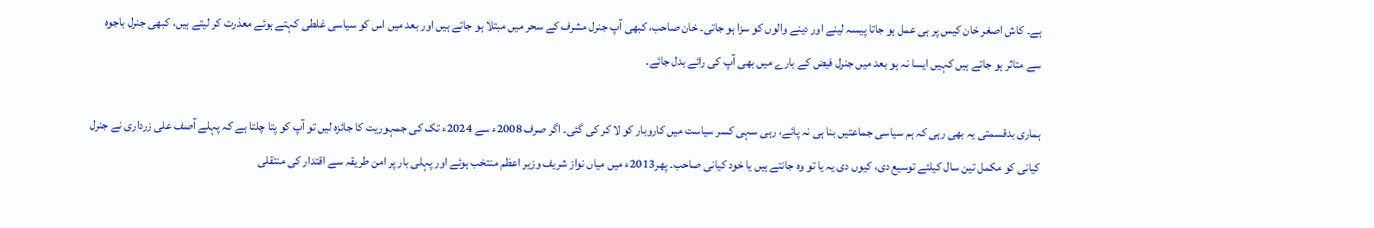ہے۔ کاش اصغر خان کیس پر ہی عمل ہو جاتا پیسہ لینے اور دینے والوں کو سزا ہو جاتی۔ خان صاحب، کبھی آپ جنرل مشرف کے سحر میں مبتلا ہو جاتے ہیں اور بعد میں اس کو سیاسی غلطی کہتے ہوئے معذرت کر لیتے ہیں، کبھی جنرل باجوہ سے متاثر ہو جاتے ہیں کہیں ایسا نہ ہو بعد میں جنرل فیض کے بارے میں بھی آپ کی رائے بدل جائے۔

ہماری بدقسمتی یہ بھی رہی کہ ہم سیاسی جماعتیں بنا ہی نہ پائے، رہی سہی کسر سیاست میں کاروبار کو لا کر کی گئی۔ اگر صرف 2008ء سے 2024ء تک کی جمہوریت کا جائزہ لیں تو آپ کو پتا چلتا ہے کہ پہلے آصف علی زرداری نے جنرل کیانی کو مکمل تین سال کیلئے توسیع دی، کیوں دی یہ یا تو وہ جانتے ہیں یا خود کیانی صاحب۔ پھر2013ء میں میاں نواز شریف وزیر اعظم منتخب ہوئے اور پہلی بار پر امن طریقہ سے اقتدار کی منتقلی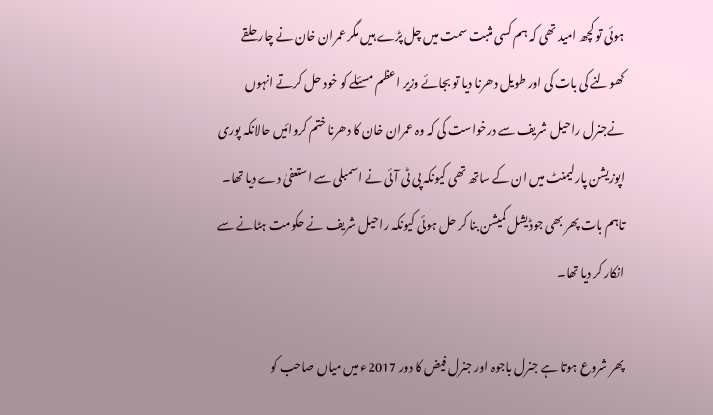ہوئی تو کچھ امید تھی کہ ہم کسی مثبت سمت میں چل پڑے ہیں مگر عمران خان نے چار حلقے کھولنے کی بات کی اور طویل دھرنا دیا تو بجائے وزیر اعظم مسئلے کو خود حل کرتے انہوں نےجنرل راحیل شریف سے درخواست کی کہ وہ عمران خان کا دھرنا ختم کروائیں حالانکہ پوری اپوزیشن پارلیمنٹ میں ان کے ساتھ تھی کیونکہ پی ٹی آئی نے اسمبلی سے استعفیٰ دے دیا تھا۔ تاہم بات پھر بھی جوڈیشل کمیشن بنا کر حل ہوئی کیونکہ راحیل شریف نے حکومت ہٹانے سے انکار کر دیا تھا۔

پھر شروع ہوتا ہے جنرل باجوہ اور جنرل فیض کا دور 2017ء میں میاں صاحب کو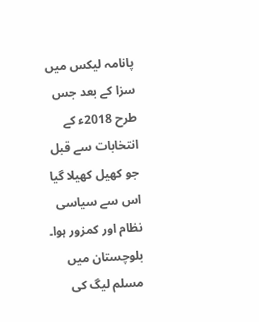پانامہ لیکس میں سزا کے بعد جس طرح 2018ء کے انتخابات سے قبل جو کھیل کھیلا گیا اس سے سیاسی نظام اور کمزور ہوا۔ بلوچستان میں مسلم لیگ کی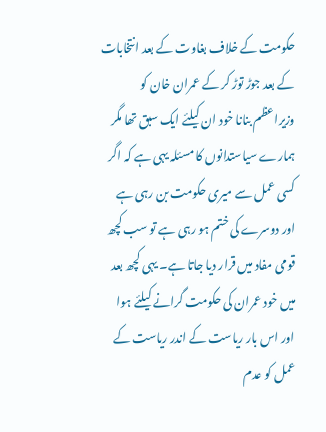حکومت کے خلاف بغاوت کے بعد انتخابات کے بعد جوڑ توڑ کر کے عمران خان کو وزیراعظم بنانا خود ان کیلئے ایک سبق تھا مگر ہمارے سیاستدانوں کا مسئلہ یہی ہے کہ اگر کسی عمل سے میری حکومت بن رہی ہے اور دوسرے کی ختم ہو رہی ہے تو سب کچھ قومی مفاد میں قرار دیا جاتا ہے۔ یہی کچھ بعد میں خود عمران کی حکومت گرانے کیلئے ہوا اور اس بار ریاست کے اندر ریاست کے عمل کو عدم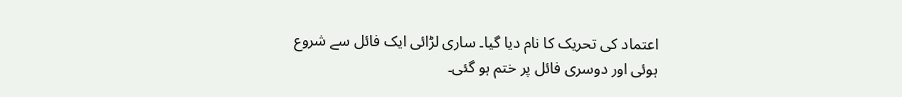اعتماد کی تحریک کا نام دیا گیا۔ ساری لڑائی ایک فائل سے شروع ہوئی اور دوسری فائل پر ختم ہو گئی۔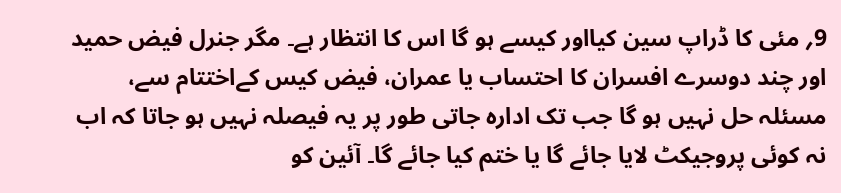9؍ مئی کا ڈراپ سین کیااور کیسے ہو گا اس کا انتظار ہے۔ مگر جنرل فیض حمید اور چند دوسرے افسران کا احتساب یا عمران، فیض کیس کےاختتام سے، مسئلہ حل نہیں ہو گا جب تک ادارہ جاتی طور پر یہ فیصلہ نہیں ہو جاتا کہ اب نہ کوئی پروجیکٹ لایا جائے گا یا ختم کیا جائے گا۔ آئین کو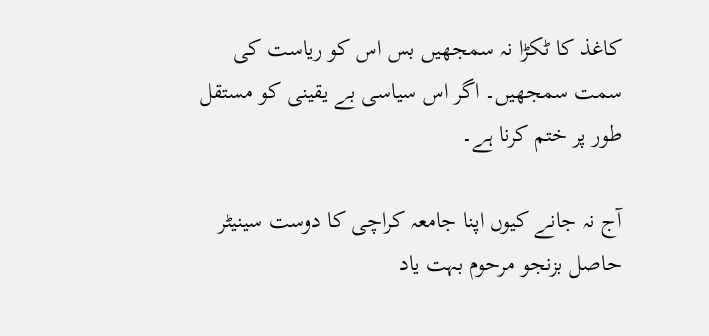کاغذ کا ٹکڑا نہ سمجھیں بس اس کو ریاست کی سمت سمجھیں۔ اگر اس سیاسی بے یقینی کو مستقل طور پر ختم کرنا ہے۔

آج نہ جانے کیوں اپنا جامعہ کراچی کا دوست سینیٹر حاصل بزنجو مرحوم بہت یاد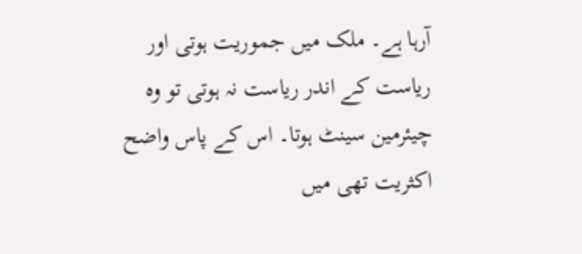آرہا ہے۔ ملک میں جموریت ہوتی اور ریاست کے اندر ریاست نہ ہوتی تو وہ چیئرمین سینٹ ہوتا۔ اس کے پاس واضح اکثریت تھی میں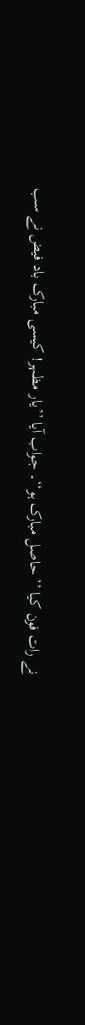نے رات فون کیا ’’ حاصل مبارک ہو‘‘۔ جواب آیا ’’یار مظہر! کیسی مبارک باد فیض نے سب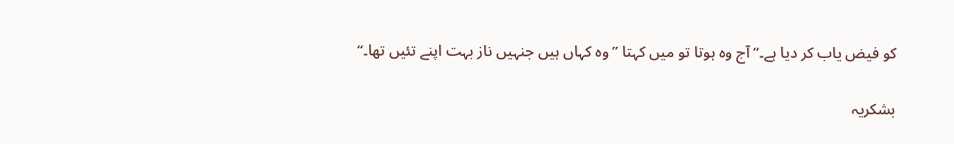کو فیض یاب کر دیا ہے۔‘‘ آج وہ ہوتا تو میں کہتا ’’وہ کہاں ہیں جنہیں ناز بہت اپنے تئیں تھا۔‘‘

بشکریہ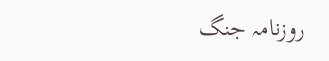روزنامہ جنگ